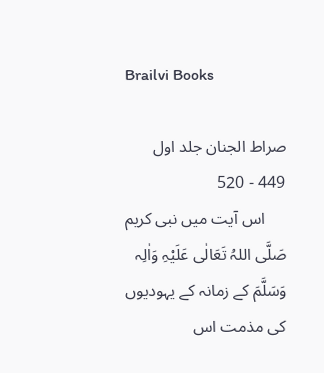Brailvi Books

صراط الجنان جلد اول
449 - 520
     اس آیت میں نبی کریم  صَلَّی اللہُ تَعَالٰی عَلَیْہِ وَاٰلِہ وَسَلَّمَ کے زمانہ کے یہودیوں کی مذمت اس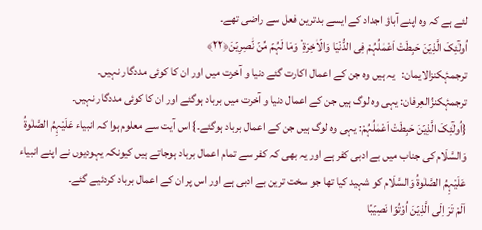لئے ہے کہ وہ اپنے آباؤ اجداد کے ایسے بدترین فعل سے راضی تھے۔
اُولٰٓئِکَ الَّذِیۡنَ حَبِطَتْ اَعْمٰلُہُمْ فِی الدُّنْیَا وَالۡاٰخِرَۃِ ۫ وَمَا لَہُمۡ مِّنۡ نّٰصِرِیۡنَ﴿۲۲﴾
ترجمۂکنزالایمان:   یہ ہیں وہ جن کے اعمال اکارت گئے دنیا و آخرت میں اور ان کا کوئی مددگار نہیں۔
ترجمۂکنزُالعِرفان: یہی وہ لوگ ہیں جن کے اعمال دنیا و آخرت میں برباد ہوگئے اور ان کا کوئی مددگار نہیں۔
{اُولٰٓئِکَ الَّذِیۡنَ حَبِطَتْ اَعْمٰلُہُمْ: یہی وہ لوگ ہیں جن کے اعمال برباد ہوگئے۔} اس آیت سے معلوم ہوا کہ انبیاء عَلَیْہِمُ الصَّلٰوۃُ وَالسَّلَام کی جناب میں بے ادبی کفر ہے اور یہ بھی کہ کفر سے تمام اعمال برباد ہوجاتے ہیں کیونکہ یہودیوں نے اپنے انبیاء عَلَیْہِمُ الصَّلٰوۃُ وَالسَّلَام کو شہید کیا تھا جو سخت ترین بے ادبی ہے اور اس پر ان کے اعمال برباد کردئیے گئے۔
اَلَمْ تَرَ اِلَی الَّذِیۡنَ اُوْتُوۡا نَصِیۡبًا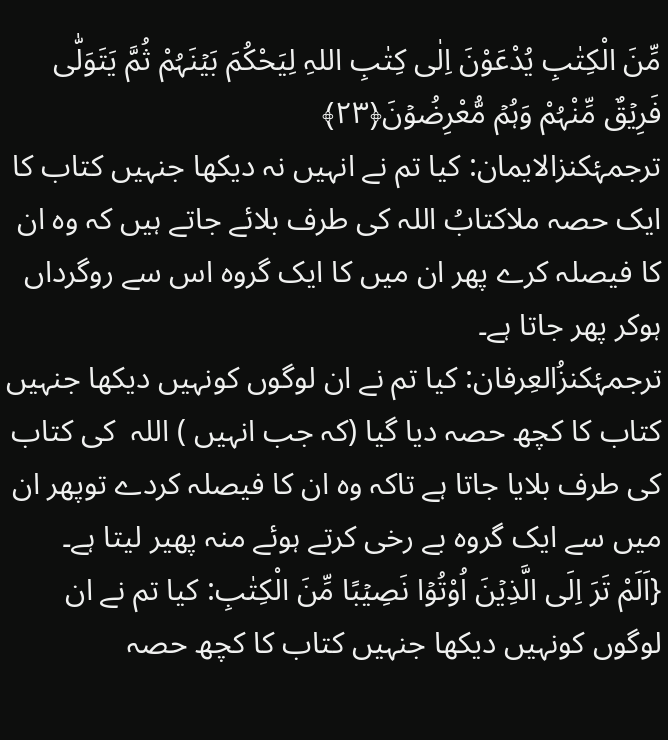مِّنَ الْکِتٰبِ یُدْعَوْنَ اِلٰی کِتٰبِ اللہِ لِیَحْکُمَ بَیۡنَہُمْ ثُمَّ یَتَوَلّٰی فَرِیۡقٌ مِّنْہُمْ وَہُمۡ مُّعْرِضُوۡنَ﴿۲۳﴾
ترجمۂکنزالایمان: کیا تم نے انہیں نہ دیکھا جنہیں کتاب کا ایک حصہ ملاکتابُ اللہ کی طرف بلائے جاتے ہیں کہ وہ ان کا فیصلہ کرے پھر ان میں کا ایک گروہ اس سے روگرداں ہوکر پھر جاتا ہے۔
ترجمۂکنزُالعِرفان: کیا تم نے ان لوگوں کونہیں دیکھا جنہیں کتاب کا کچھ حصہ دیا گیا (کہ جب انہیں ) اللہ  کی کتاب کی طرف بلایا جاتا ہے تاکہ وہ ان کا فیصلہ کردے توپھر ان میں سے ایک گروہ بے رخی کرتے ہوئے منہ پھیر لیتا ہے۔
{اَلَمْ تَرَ اِلَی الَّذِیۡنَ اُوْتُوۡا نَصِیۡبًا مِّنَ الْکِتٰبِ: کیا تم نے ان لوگوں کونہیں دیکھا جنہیں کتاب کا کچھ حصہ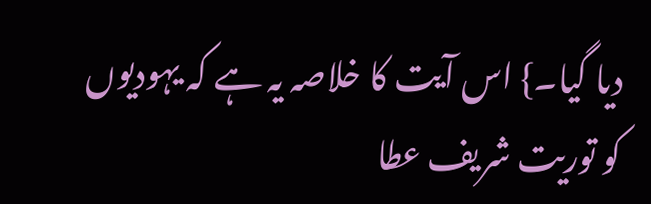دیا گیا۔} اس آیت کا خلاصہ یہ ہے کہ یہودیوں کو توریت شریف عطا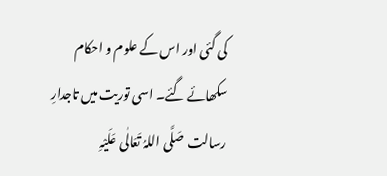کی گئی اور اس کے علوم و احکام سکھائے گئے۔ اسی توریت میں تاجدارِ رسالت  صَلَّی اللہُ تَعَالٰی عَلَیْہِ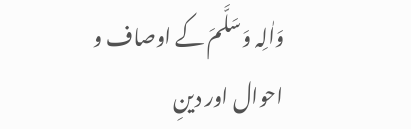وَاٰلِہ وَسَلَّمَ کے اوصاف و احوال اور دینِ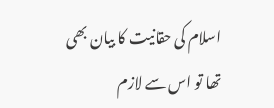اسلام کی حقانیت کا بیان بھی تھا تو اس سے لازم